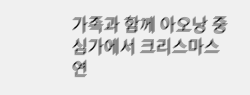가족과 함께 아오낭 중심가에서 크리스마스 연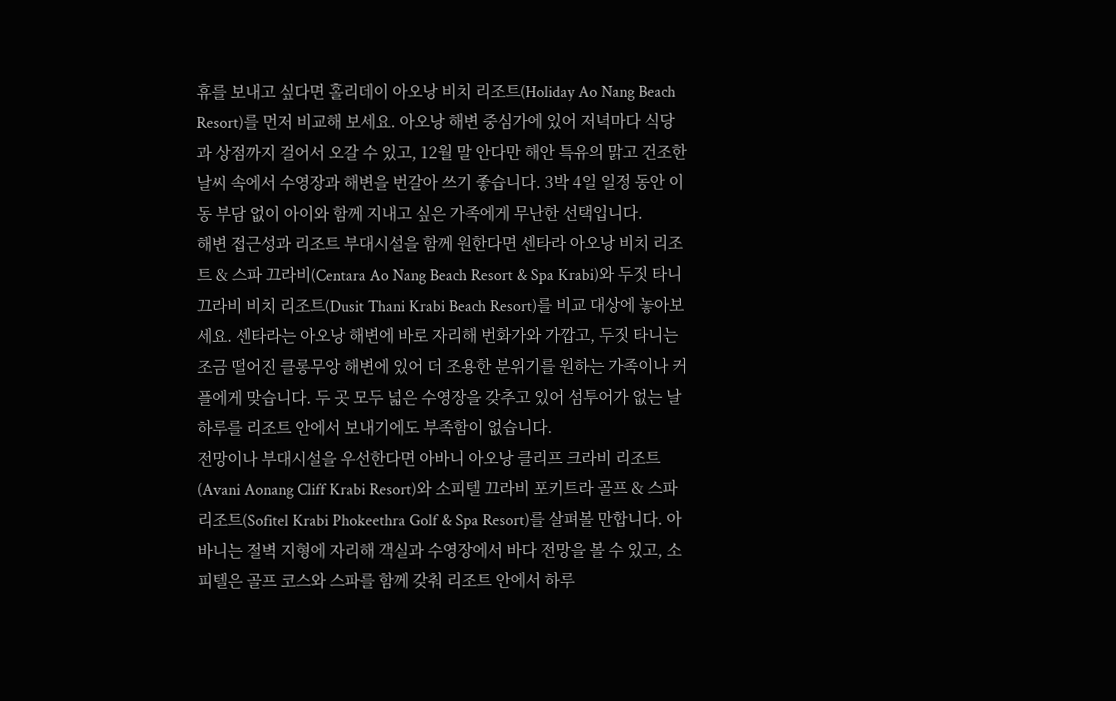휴를 보내고 싶다면 홀리데이 아오낭 비치 리조트(Holiday Ao Nang Beach Resort)를 먼저 비교해 보세요. 아오낭 해변 중심가에 있어 저녁마다 식당과 상점까지 걸어서 오갈 수 있고, 12월 말 안다만 해안 특유의 맑고 건조한 날씨 속에서 수영장과 해변을 번갈아 쓰기 좋습니다. 3박 4일 일정 동안 이동 부담 없이 아이와 함께 지내고 싶은 가족에게 무난한 선택입니다.
해변 접근성과 리조트 부대시설을 함께 원한다면 센타라 아오낭 비치 리조트 & 스파 끄라비(Centara Ao Nang Beach Resort & Spa Krabi)와 두짓 타니 끄라비 비치 리조트(Dusit Thani Krabi Beach Resort)를 비교 대상에 놓아보세요. 센타라는 아오낭 해변에 바로 자리해 번화가와 가깝고, 두짓 타니는 조금 떨어진 클롱무앙 해변에 있어 더 조용한 분위기를 원하는 가족이나 커플에게 맞습니다. 두 곳 모두 넓은 수영장을 갖추고 있어 섬투어가 없는 날 하루를 리조트 안에서 보내기에도 부족함이 없습니다.
전망이나 부대시설을 우선한다면 아바니 아오낭 클리프 크라비 리조트(Avani Aonang Cliff Krabi Resort)와 소피텔 끄라비 포키트라 골프 & 스파 리조트(Sofitel Krabi Phokeethra Golf & Spa Resort)를 살펴볼 만합니다. 아바니는 절벽 지형에 자리해 객실과 수영장에서 바다 전망을 볼 수 있고, 소피텔은 골프 코스와 스파를 함께 갖춰 리조트 안에서 하루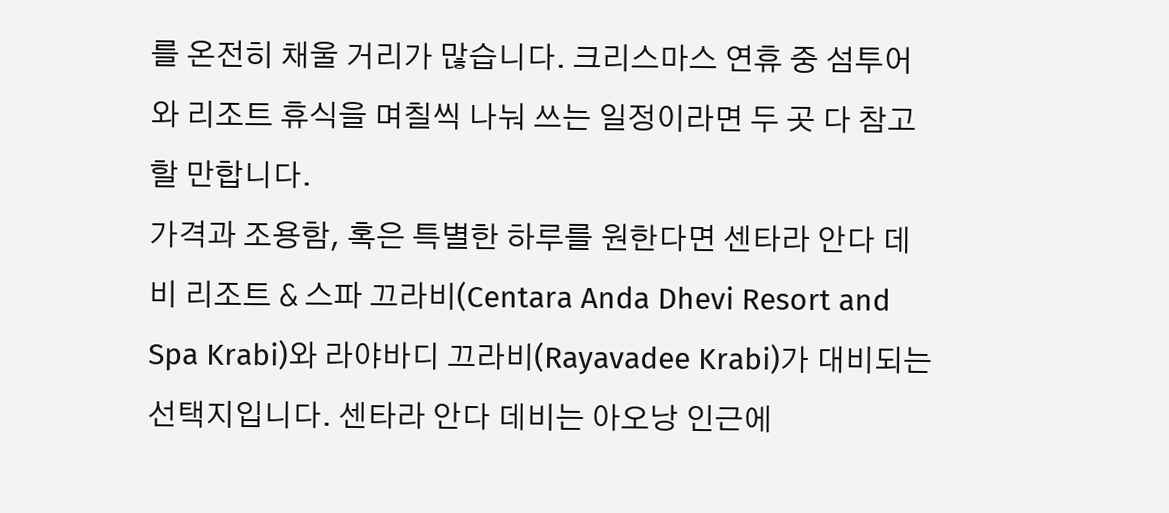를 온전히 채울 거리가 많습니다. 크리스마스 연휴 중 섬투어와 리조트 휴식을 며칠씩 나눠 쓰는 일정이라면 두 곳 다 참고할 만합니다.
가격과 조용함, 혹은 특별한 하루를 원한다면 센타라 안다 데비 리조트 & 스파 끄라비(Centara Anda Dhevi Resort and Spa Krabi)와 라야바디 끄라비(Rayavadee Krabi)가 대비되는 선택지입니다. 센타라 안다 데비는 아오낭 인근에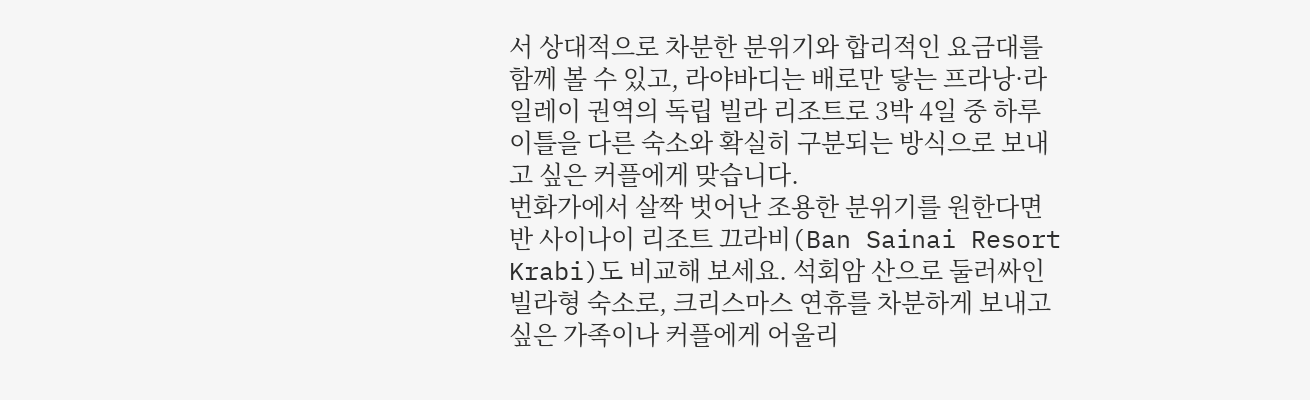서 상대적으로 차분한 분위기와 합리적인 요금대를 함께 볼 수 있고, 라야바디는 배로만 닿는 프라낭·라일레이 권역의 독립 빌라 리조트로 3박 4일 중 하루 이틀을 다른 숙소와 확실히 구분되는 방식으로 보내고 싶은 커플에게 맞습니다.
번화가에서 살짝 벗어난 조용한 분위기를 원한다면 반 사이나이 리조트 끄라비(Ban Sainai Resort Krabi)도 비교해 보세요. 석회암 산으로 둘러싸인 빌라형 숙소로, 크리스마스 연휴를 차분하게 보내고 싶은 가족이나 커플에게 어울리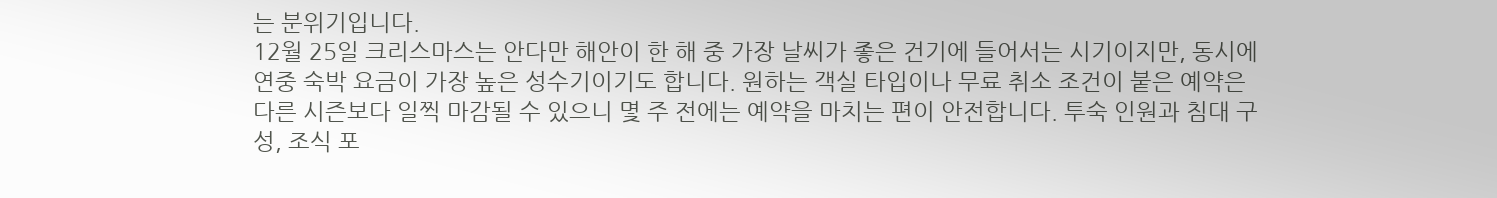는 분위기입니다.
12월 25일 크리스마스는 안다만 해안이 한 해 중 가장 날씨가 좋은 건기에 들어서는 시기이지만, 동시에 연중 숙박 요금이 가장 높은 성수기이기도 합니다. 원하는 객실 타입이나 무료 취소 조건이 붙은 예약은 다른 시즌보다 일찍 마감될 수 있으니 몇 주 전에는 예약을 마치는 편이 안전합니다. 투숙 인원과 침대 구성, 조식 포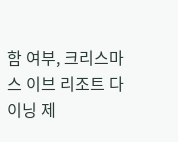함 여부, 크리스마스 이브 리조트 다이닝 제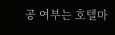공 여부는 호텔마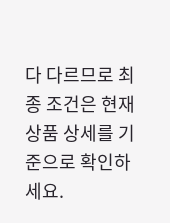다 다르므로 최종 조건은 현재 상품 상세를 기준으로 확인하세요.